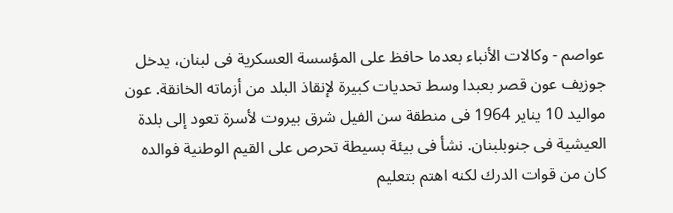عواصم - وكالات الأنباء بعدما حافظ على المؤسسة العسكرية فى لبنان، يدخل جوزيف عون قصر بعبدا وسط تحديات كبيرة لإنقاذ البلد من أزماته الخانقة. عون مواليد 10 يناير 1964 فى منطقة سن الفيل شرق بيروت لأسرة تعود إلى بلدة العيشية فى جنوبلبنان. نشأ فى بيئة بسيطة تحرص على القيم الوطنية فوالده كان من قوات الدرك لكنه اهتم بتعليم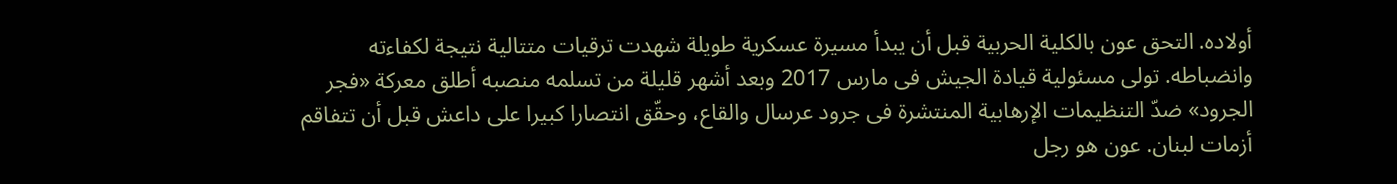أولاده. التحق عون بالكلية الحربية قبل أن يبدأ مسيرة عسكرية طويلة شهدت ترقيات متتالية نتيجة لكفاءته وانضباطه. تولى مسئولية قيادة الجيش فى مارس 2017 وبعد أشهر قليلة من تسلمه منصبه أطلق معركة «فجر الجرود» ضدّ التنظيمات الإرهابية المنتشرة فى جرود عرسال والقاع، وحقّق انتصارا كبيرا على داعش قبل أن تتفاقم أزمات لبنان. عون هو رجل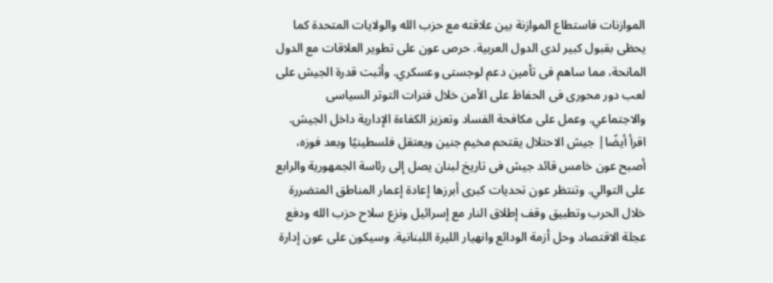الموازنات فاستطاع الموازنة بين علاقته مع حزب الله والولايات المتحدة كما يحظى بقبول كبير لدى الدول العربية. حرص عون على تطوير العلاقات مع الدول المانحة، مما ساهم فى تأمين دعم لوجستى وعسكري. وأثبت قدرة الجيش على لعب دور محورى فى الحفاظ على الأمن خلال فترات التوتر السياسى والاجتماعي. وعمل على مكافحة الفساد وتعزيز الكفاءة الإدارية داخل الجيش. اقرأ أيضًا| جيش الاحتلال يقتحم مخيم جنين ويعتقل فلسطينيًا وبعد فوزه، أصبح عون خامس قائد جيش فى تاريخ لبنان يصل إلى رئاسة الجمهورية والرابع على التوالي. وتنتظر عون تحديات كبرى أبرزها إعادة إعمار المناطق المتضررة خلال الحرب وتطبيق وقف إطلاق النار مع إسرائيل ونزع سلاح حزب الله ودفع عجلة الاقتصاد وحل أزمة الودائع وانهيار الليرة اللبنانية. وسيكون على عون إدارة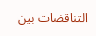التناقضات بين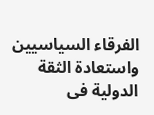الفرقاء السياسيين واستعادة الثقة الدولية فى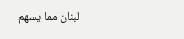لبنان مما يسهم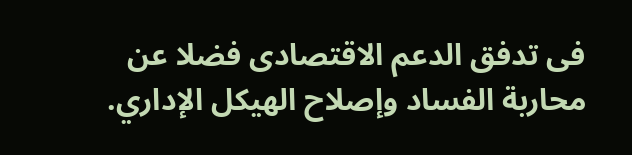فى تدفق الدعم الاقتصادى فضلا عن محاربة الفساد وإصلاح الهيكل الإداري.